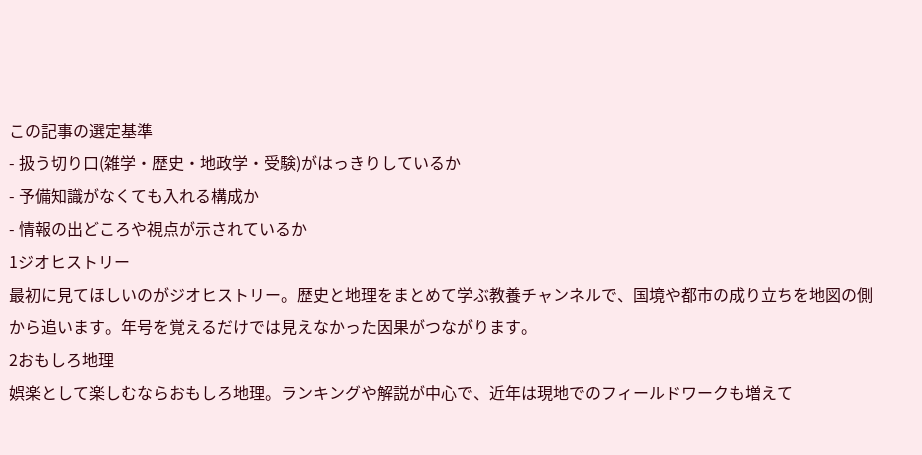この記事の選定基準
- 扱う切り口(雑学・歴史・地政学・受験)がはっきりしているか
- 予備知識がなくても入れる構成か
- 情報の出どころや視点が示されているか
1ジオヒストリー
最初に見てほしいのがジオヒストリー。歴史と地理をまとめて学ぶ教養チャンネルで、国境や都市の成り立ちを地図の側から追います。年号を覚えるだけでは見えなかった因果がつながります。
2おもしろ地理
娯楽として楽しむならおもしろ地理。ランキングや解説が中心で、近年は現地でのフィールドワークも増えて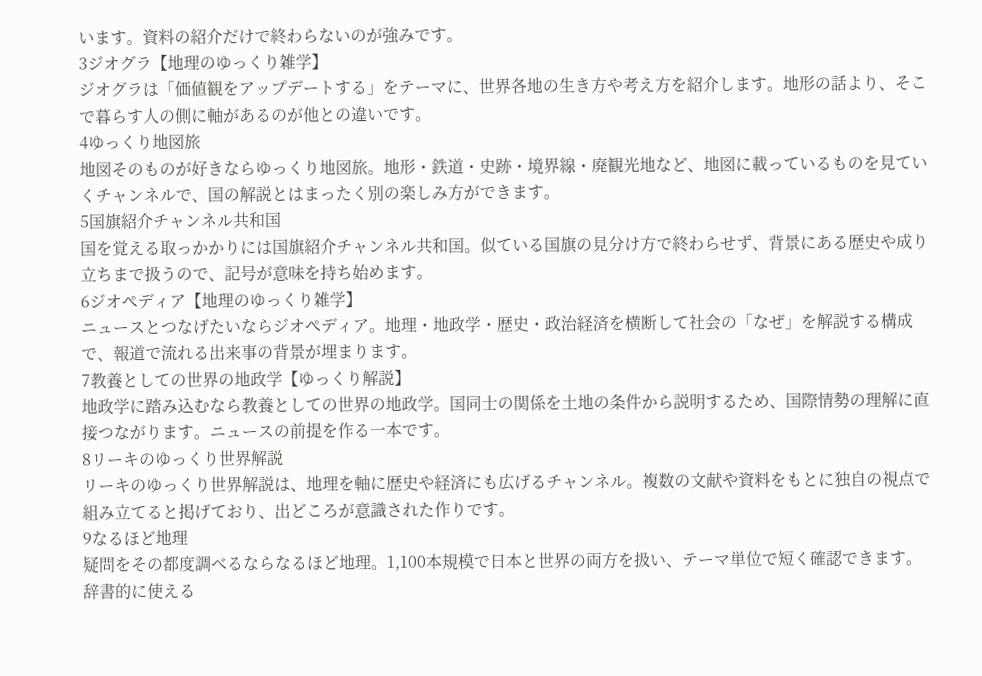います。資料の紹介だけで終わらないのが強みです。
3ジオグラ【地理のゆっくり雑学】
ジオグラは「価値観をアップデートする」をテーマに、世界各地の生き方や考え方を紹介します。地形の話より、そこで暮らす人の側に軸があるのが他との違いです。
4ゆっくり地図旅
地図そのものが好きならゆっくり地図旅。地形・鉄道・史跡・境界線・廃観光地など、地図に載っているものを見ていくチャンネルで、国の解説とはまったく別の楽しみ方ができます。
5国旗紹介チャンネル共和国
国を覚える取っかかりには国旗紹介チャンネル共和国。似ている国旗の見分け方で終わらせず、背景にある歴史や成り立ちまで扱うので、記号が意味を持ち始めます。
6ジオぺディア【地理のゆっくり雑学】
ニュースとつなげたいならジオぺディア。地理・地政学・歴史・政治経済を横断して社会の「なぜ」を解説する構成で、報道で流れる出来事の背景が埋まります。
7教養としての世界の地政学【ゆっくり解説】
地政学に踏み込むなら教養としての世界の地政学。国同士の関係を土地の条件から説明するため、国際情勢の理解に直接つながります。ニュースの前提を作る一本です。
8リーキのゆっくり世界解説
リーキのゆっくり世界解説は、地理を軸に歴史や経済にも広げるチャンネル。複数の文献や資料をもとに独自の視点で組み立てると掲げており、出どころが意識された作りです。
9なるほど地理
疑問をその都度調べるならなるほど地理。1,100本規模で日本と世界の両方を扱い、テーマ単位で短く確認できます。辞書的に使える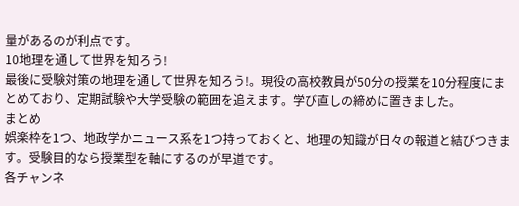量があるのが利点です。
10地理を通して世界を知ろう!
最後に受験対策の地理を通して世界を知ろう!。現役の高校教員が50分の授業を10分程度にまとめており、定期試験や大学受験の範囲を追えます。学び直しの締めに置きました。
まとめ
娯楽枠を1つ、地政学かニュース系を1つ持っておくと、地理の知識が日々の報道と結びつきます。受験目的なら授業型を軸にするのが早道です。
各チャンネ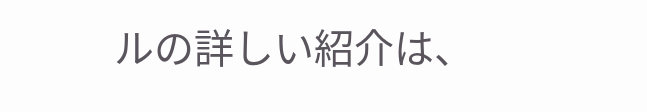ルの詳しい紹介は、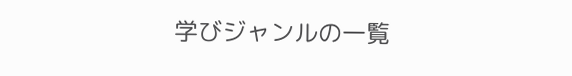学びジャンルの一覧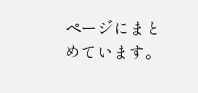ページにまとめています。